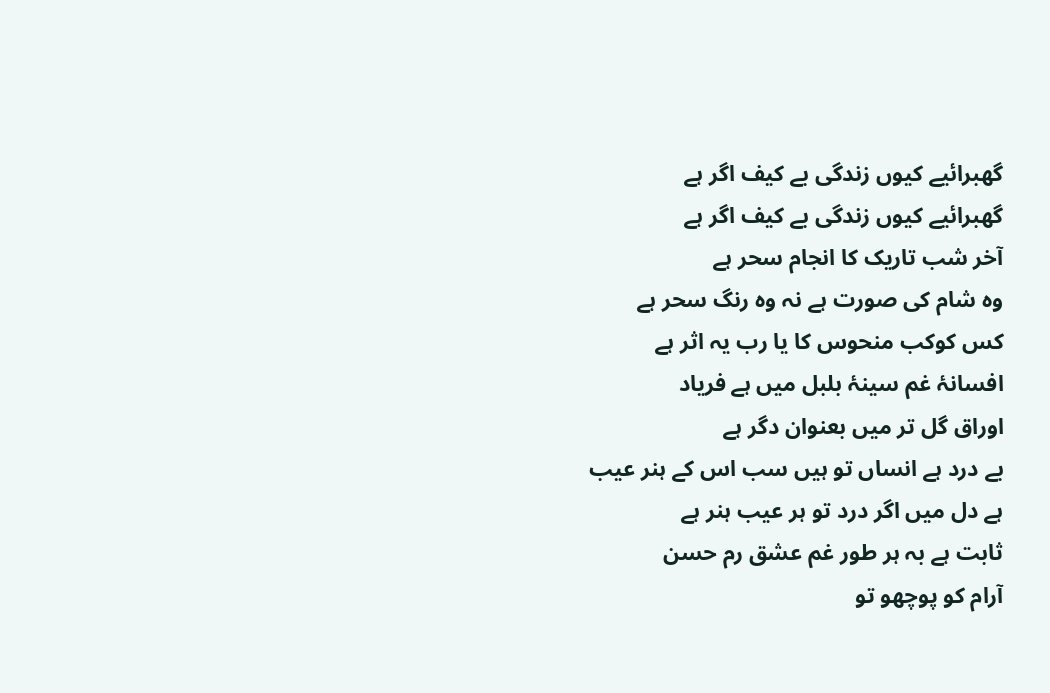گھبرائیے کیوں زندگی بے کیف اگر ہے
گھبرائیے کیوں زندگی بے کیف اگر ہے
آخر شب تاریک کا انجام سحر ہے
وہ شام کی صورت ہے نہ وہ رنگ سحر ہے
کس کوکب منحوس کا یا رب یہ اثر ہے
افسانۂ غم سینۂ بلبل میں ہے فریاد
اوراق گل تر میں بعنوان دگر ہے
بے درد ہے انساں تو ہیں سب اس کے ہنر عیب
ہے دل میں اگر درد تو ہر عیب ہنر ہے
ثابت ہے بہ ہر طور غم عشق رم حسن
آرام کو پوچھو تو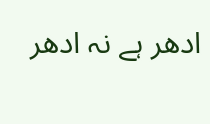ادھر ہے نہ ادھر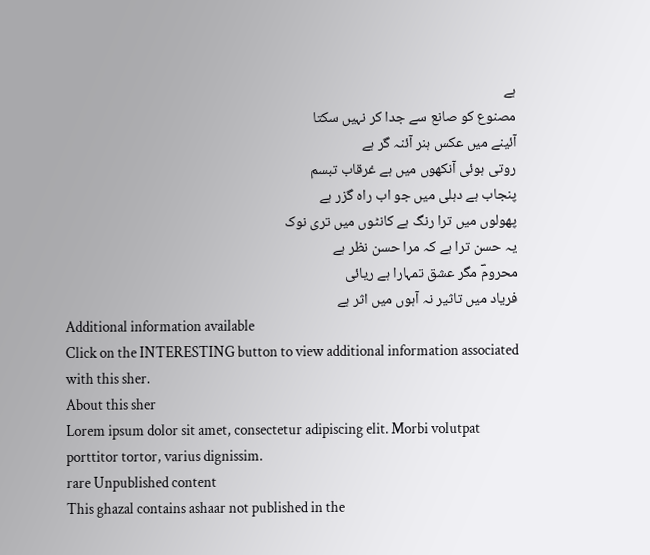ہے
مصنوع کو صانع سے جدا کر نہیں سکتا
آئینے میں عکس ہنر آئنہ گر ہے
روتی ہوئی آنکھوں میں ہے غرقاب تبسم
پنجاب ہے دہلی میں جو اب راہ گزر ہے
پھولوں میں ترا رنگ ہے کانٹوں میں تری نوک
یہ حسن ترا ہے کہ مرا حسن نظر ہے
محرومؔ مگر عشق تمہارا ہے ریائی
فریاد میں تاثیر نہ آہوں میں اثر ہے
Additional information available
Click on the INTERESTING button to view additional information associated with this sher.
About this sher
Lorem ipsum dolor sit amet, consectetur adipiscing elit. Morbi volutpat porttitor tortor, varius dignissim.
rare Unpublished content
This ghazal contains ashaar not published in the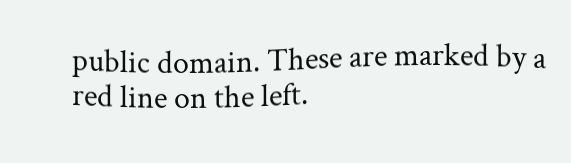public domain. These are marked by a red line on the left.